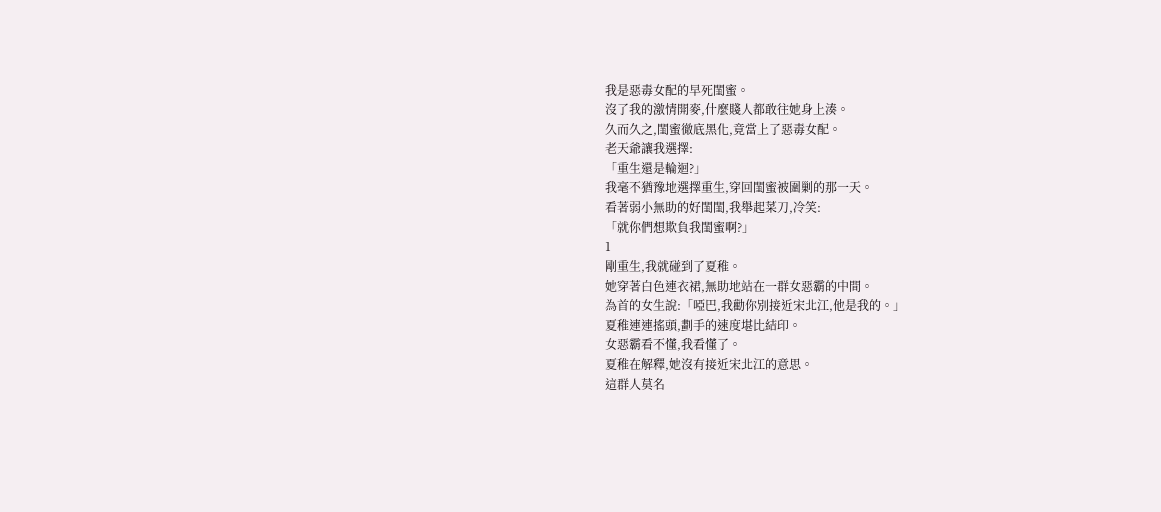我是惡毒女配的早死閨蜜。
沒了我的激情開麥,什麼賤人都敢往她身上湊。
久而久之,閨蜜徹底黑化,竟當上了惡毒女配。
老天爺讓我選擇:
「重生還是輪迴?」
我毫不猶豫地選擇重生,穿回閨蜜被圍剿的那一天。
看著弱小無助的好閨閨,我舉起菜刀,冷笑:
「就你們想欺負我閨蜜啊?」
1
剛重生,我就碰到了夏稚。
她穿著白色連衣裙,無助地站在一群女惡霸的中間。
為首的女生說:「啞巴,我勸你別接近宋北江,他是我的。」
夏稚連連搖頭,劃手的速度堪比結印。
女惡霸看不懂,我看懂了。
夏稚在解釋,她沒有接近宋北江的意思。
這群人莫名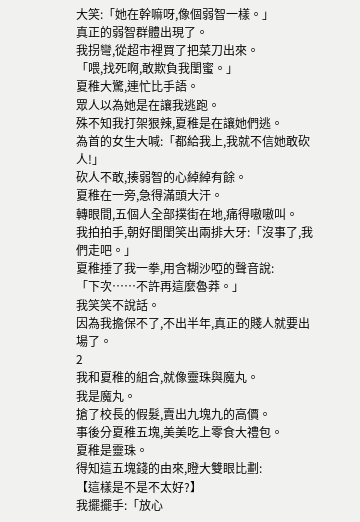大笑:「她在幹嘛呀,像個弱智一樣。」
真正的弱智群體出現了。
我拐彎,從超市裡買了把菜刀出來。
「喂,找死啊,敢欺負我閨蜜。」
夏稚大驚,連忙比手語。
眾人以為她是在讓我逃跑。
殊不知我打架狠辣,夏稚是在讓她們逃。
為首的女生大喊:「都給我上,我就不信她敢砍人!」
砍人不敢,揍弱智的心綽綽有餘。
夏稚在一旁,急得滿頭大汗。
轉眼間,五個人全部撲街在地,痛得嗷嗷叫。
我拍拍手,朝好閨閨笑出兩排大牙:「沒事了,我們走吧。」
夏稚捶了我一拳,用含糊沙啞的聲音說:
「下次……不許再這麼魯莽。」
我笑笑不說話。
因為我擔保不了,不出半年,真正的賤人就要出場了。
2
我和夏稚的組合,就像靈珠與魔丸。
我是魔丸。
搶了校長的假髮,賣出九塊九的高價。
事後分夏稚五塊,美美吃上零食大禮包。
夏稚是靈珠。
得知這五塊錢的由來,瞪大雙眼比劃:
【這樣是不是不太好?】
我擺擺手:「放心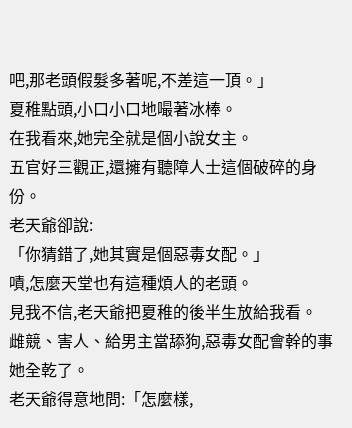吧,那老頭假髮多著呢,不差這一頂。」
夏稚點頭,小口小口地嘬著冰棒。
在我看來,她完全就是個小說女主。
五官好三觀正,還擁有聽障人士這個破碎的身份。
老天爺卻說:
「你猜錯了,她其實是個惡毒女配。」
嘖,怎麼天堂也有這種煩人的老頭。
見我不信,老天爺把夏稚的後半生放給我看。
雌競、害人、給男主當舔狗,惡毒女配會幹的事她全乾了。
老天爺得意地問:「怎麼樣,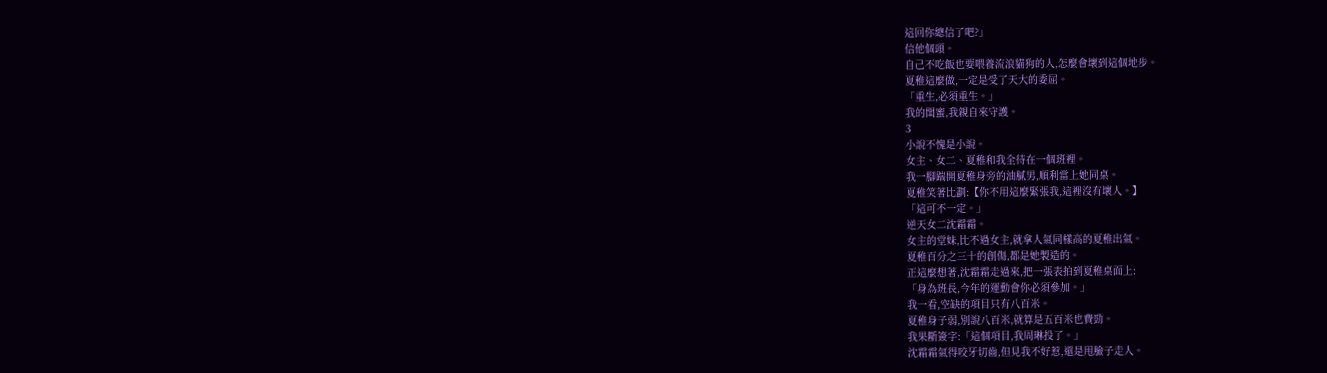這回你總信了吧?」
信他個頭。
自己不吃飯也要喂養流浪貓狗的人,怎麼會壞到這個地步。
夏稚這麼做,一定是受了天大的委屈。
「重生,必須重生。」
我的閨蜜,我親自來守護。
3
小說不愧是小說。
女主、女二、夏稚和我全待在一個班裡。
我一腳踹開夏稚身旁的油膩男,順利當上她同桌。
夏稚笑著比劃:【你不用這麼緊張我,這裡沒有壞人。】
「這可不一定。」
逆天女二沈霜霜。
女主的堂妹,比不過女主,就拿人氣同樣高的夏稚出氣。
夏稚百分之三十的創傷,都是她製造的。
正這麼想著,沈霜霜走過來,把一張表拍到夏稚桌面上:
「身為班長,今年的運動會你必須參加。」
我一看,空缺的項目只有八百米。
夏稚身子弱,別說八百米,就算是五百米也費勁。
我果斷簽字:「這個項目,我周琳投了。」
沈霜霜氣得咬牙切齒,但見我不好惹,還是甩臉子走人。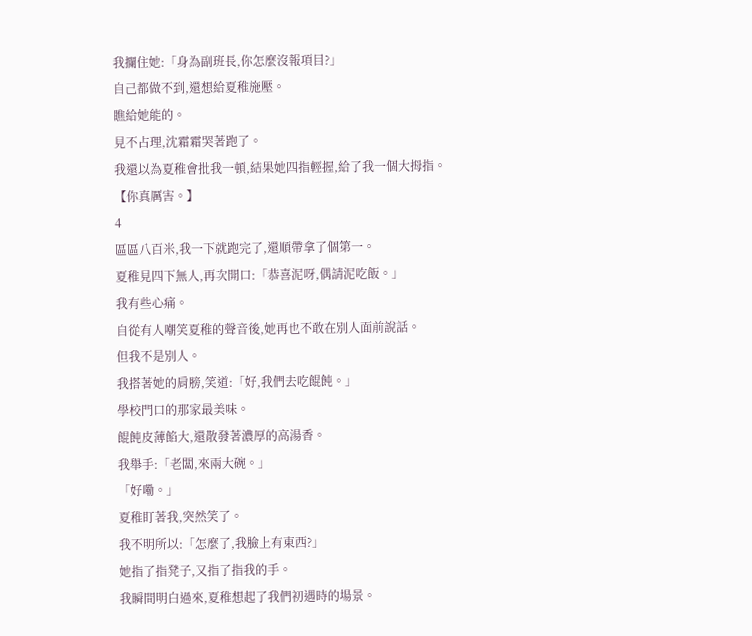我攔住她:「身為副班長,你怎麼沒報項目?」
自己都做不到,還想給夏稚施壓。
瞧給她能的。
見不占理,沈霜霜哭著跑了。
我還以為夏稚會批我一頓,結果她四指輕握,給了我一個大拇指。
【你真厲害。】
4
區區八百米,我一下就跑完了,還順帶拿了個第一。
夏稚見四下無人,再次開口:「恭喜泥呀,偶請泥吃飯。」
我有些心痛。
自從有人嘲笑夏稚的聲音後,她再也不敢在別人面前說話。
但我不是別人。
我搭著她的肩膀,笑道:「好,我們去吃餛飩。」
學校門口的那家最美味。
餛飩皮薄餡大,還散發著濃厚的高湯香。
我舉手:「老闆,來兩大碗。」
「好嘞。」
夏稚盯著我,突然笑了。
我不明所以:「怎麼了,我臉上有東西?」
她指了指凳子,又指了指我的手。
我瞬間明白過來,夏稚想起了我們初遇時的場景。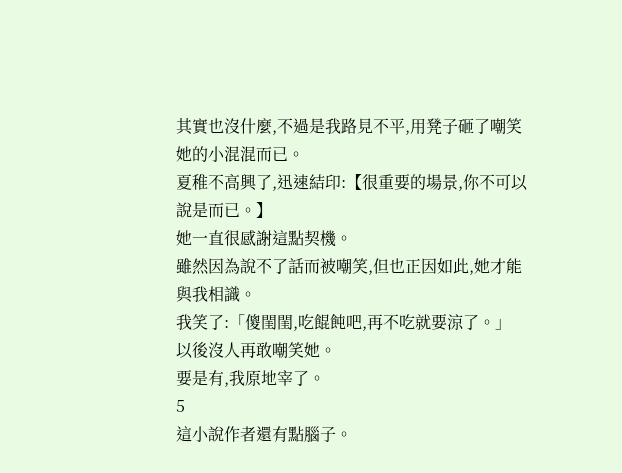其實也沒什麼,不過是我路見不平,用凳子砸了嘲笑她的小混混而已。
夏稚不高興了,迅速結印:【很重要的場景,你不可以說是而已。】
她一直很感謝這點契機。
雖然因為說不了話而被嘲笑,但也正因如此,她才能與我相識。
我笑了:「傻閨閨,吃餛飩吧,再不吃就要涼了。」
以後沒人再敢嘲笑她。
要是有,我原地宰了。
5
這小說作者還有點腦子。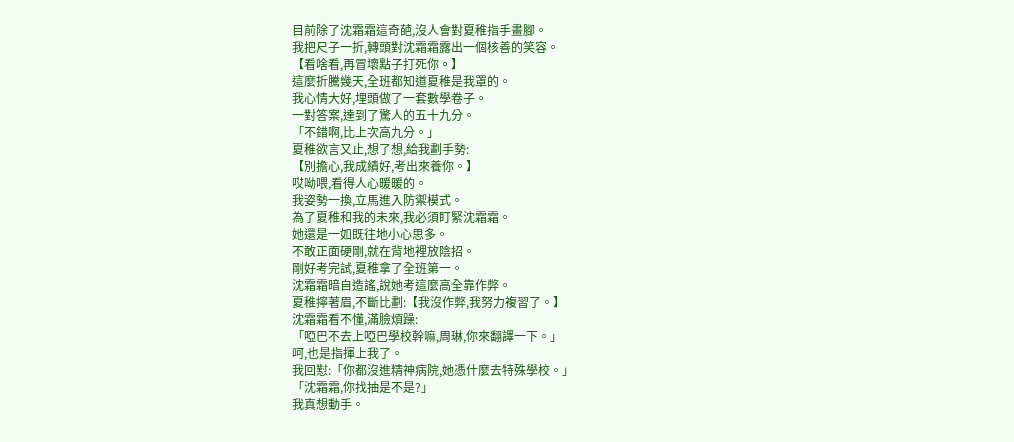目前除了沈霜霜這奇葩,沒人會對夏稚指手畫腳。
我把尺子一折,轉頭對沈霜霜露出一個核善的笑容。
【看啥看,再冒壞點子打死你。】
這麼折騰幾天,全班都知道夏稚是我罩的。
我心情大好,埋頭做了一套數學卷子。
一對答案,達到了驚人的五十九分。
「不錯啊,比上次高九分。」
夏稚欲言又止,想了想,給我劃手勢:
【別擔心,我成績好,考出來養你。】
哎呦喂,看得人心暖暖的。
我姿勢一換,立馬進入防禦模式。
為了夏稚和我的未來,我必須盯緊沈霜霜。
她還是一如既往地小心思多。
不敢正面硬剛,就在背地裡放陰招。
剛好考完試,夏稚拿了全班第一。
沈霜霜暗自造謠,說她考這麼高全靠作弊。
夏稚擰著眉,不斷比劃:【我沒作弊,我努力複習了。】
沈霜霜看不懂,滿臉煩躁:
「啞巴不去上啞巴學校幹嘛,周琳,你來翻譯一下。」
呵,也是指揮上我了。
我回懟:「你都沒進精神病院,她憑什麼去特殊學校。」
「沈霜霜,你找抽是不是?」
我真想動手。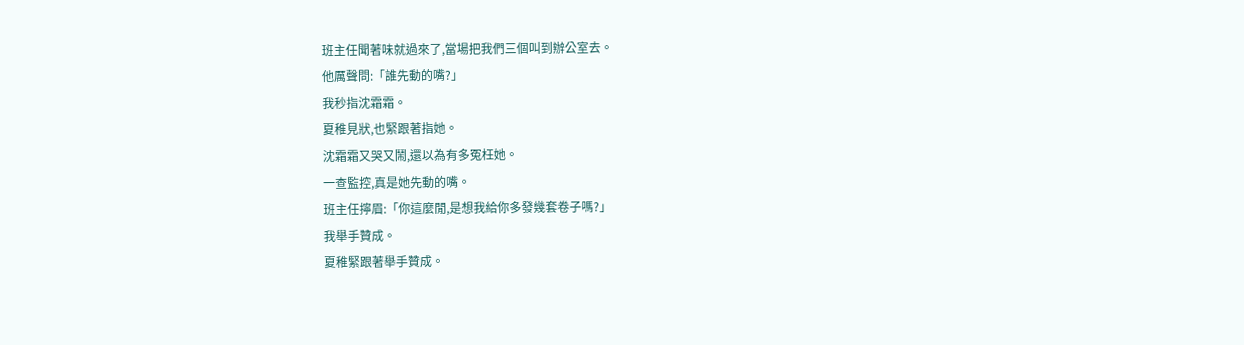班主任聞著味就過來了,當場把我們三個叫到辦公室去。
他厲聲問:「誰先動的嘴?」
我秒指沈霜霜。
夏稚見狀,也緊跟著指她。
沈霜霜又哭又鬧,還以為有多冤枉她。
一查監控,真是她先動的嘴。
班主任擰眉:「你這麼閒,是想我給你多發幾套卷子嗎?」
我舉手贊成。
夏稚緊跟著舉手贊成。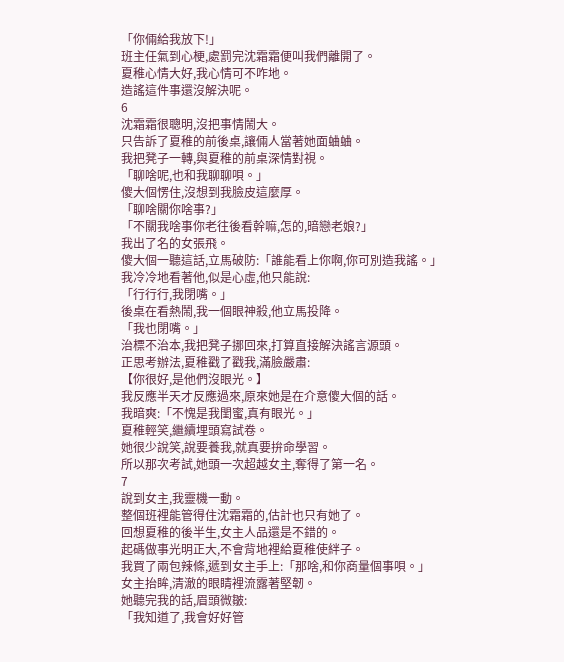「你倆給我放下!」
班主任氣到心梗,處罰完沈霜霜便叫我們離開了。
夏稚心情大好,我心情可不咋地。
造謠這件事還沒解決呢。
6
沈霜霜很聰明,沒把事情鬧大。
只告訴了夏稚的前後桌,讓倆人當著她面蛐蛐。
我把凳子一轉,與夏稚的前桌深情對視。
「聊啥呢,也和我聊聊唄。」
傻大個愣住,沒想到我臉皮這麼厚。
「聊啥關你啥事?」
「不關我啥事你老往後看幹嘛,怎的,暗戀老娘?」
我出了名的女張飛。
傻大個一聽這話,立馬破防:「誰能看上你啊,你可別造我謠。」
我冷冷地看著他,似是心虛,他只能說:
「行行行,我閉嘴。」
後桌在看熱鬧,我一個眼神殺,他立馬投降。
「我也閉嘴。」
治標不治本,我把凳子挪回來,打算直接解決謠言源頭。
正思考辦法,夏稚戳了戳我,滿臉嚴肅:
【你很好,是他們沒眼光。】
我反應半天才反應過來,原來她是在介意傻大個的話。
我暗爽:「不愧是我閨蜜,真有眼光。」
夏稚輕笑,繼續埋頭寫試卷。
她很少說笑,說要養我,就真要拚命學習。
所以那次考試,她頭一次超越女主,奪得了第一名。
7
說到女主,我靈機一動。
整個班裡能管得住沈霜霜的,估計也只有她了。
回想夏稚的後半生,女主人品還是不錯的。
起碼做事光明正大,不會背地裡給夏稚使絆子。
我買了兩包辣條,遞到女主手上:「那啥,和你商量個事唄。」
女主抬眸,清澈的眼睛裡流露著堅韌。
她聽完我的話,眉頭微皺:
「我知道了,我會好好管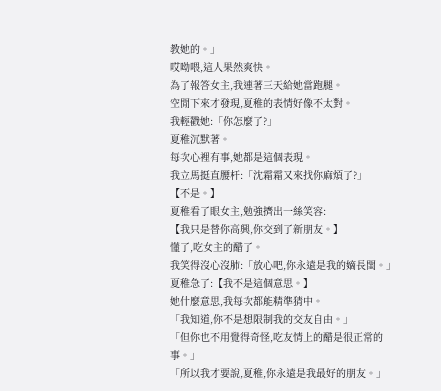教她的。」
哎呦喂,這人果然爽快。
為了報答女主,我連著三天給她當跑腿。
空閒下來才發現,夏稚的表情好像不太對。
我輕戳她:「你怎麼了?」
夏稚沉默著。
每次心裡有事,她都是這個表現。
我立馬挺直腰杆:「沈霜霜又來找你麻煩了?」
【不是。】
夏稚看了眼女主,勉強擠出一絲笑容:
【我只是替你高興,你交到了新朋友。】
懂了,吃女主的醋了。
我笑得沒心沒肺:「放心吧,你永遠是我的嫡長閨。」
夏稚急了:【我不是這個意思。】
她什麼意思,我每次都能精準猜中。
「我知道,你不是想限制我的交友自由。」
「但你也不用覺得奇怪,吃友情上的醋是很正常的事。」
「所以我才要說,夏稚,你永遠是我最好的朋友。」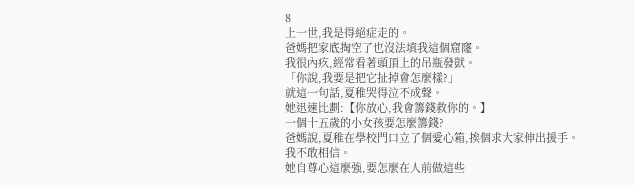8
上一世,我是得絕症走的。
爸媽把家底掏空了也沒法填我這個窟窿。
我很內疚,經常看著頭頂上的吊瓶發獃。
「你說,我要是把它扯掉會怎麼樣?」
就這一句話,夏稚哭得泣不成聲。
她迅速比劃:【你放心,我會籌錢救你的。】
一個十五歲的小女孩要怎麼籌錢?
爸媽說,夏稚在學校門口立了個愛心箱,挨個求大家伸出援手。
我不敢相信。
她自尊心這麼強,要怎麼在人前做這些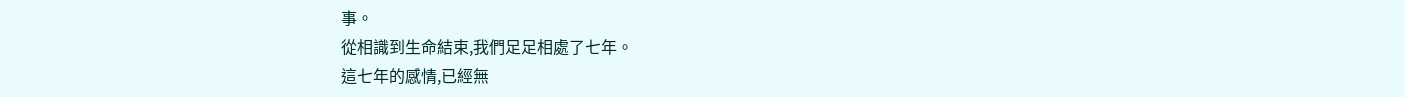事。
從相識到生命結束,我們足足相處了七年。
這七年的感情,已經無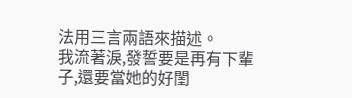法用三言兩語來描述。
我流著淚,發誓要是再有下輩子,還要當她的好閨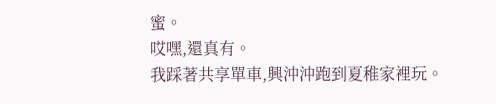蜜。
哎嘿,還真有。
我踩著共享單車,興沖沖跑到夏稚家裡玩。